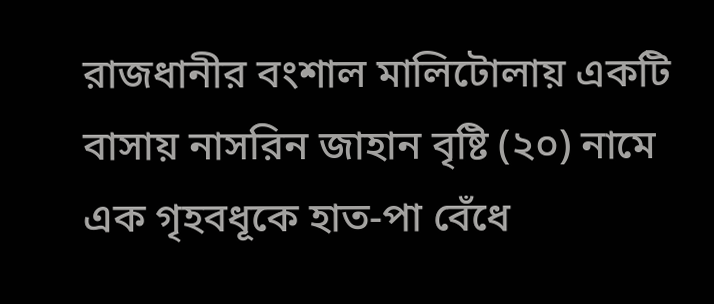রাজধানীর বংশাল মালিটোলায় একটি বাসায় নাসরিন জাহান বৃষ্টি (২০) নামে এক গৃহবধূকে হাত-পা বেঁধে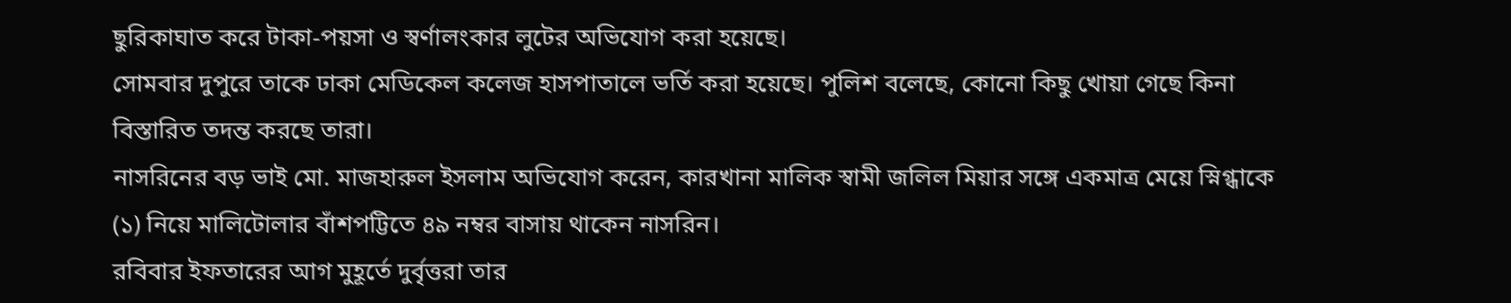ছুরিকাঘাত করে টাকা-পয়সা ও স্বর্ণালংকার লুটের অভিযোগ করা হয়েছে।
সোমবার দুপুরে তাকে ঢাকা মেডিকেল কলেজ হাসপাতালে ভর্তি করা হয়েছে। পুলিশ বলেছে, কোনো কিছু খোয়া গেছে কিনা বিস্তারিত তদন্ত করছে তারা।
নাসরিনের বড় ভাই মো. মাজহারুল ইসলাম অভিযোগ করেন, কারখানা মালিক স্বামী জলিল মিয়ার সঙ্গে একমাত্র মেয়ে স্নিগ্ধাকে (১) নিয়ে মালিটোলার বাঁশপট্টিতে ৪৯ নম্বর বাসায় থাকেন নাসরিন।
রবিবার ইফতারের আগ মুহূর্তে দুর্বৃত্তরা তার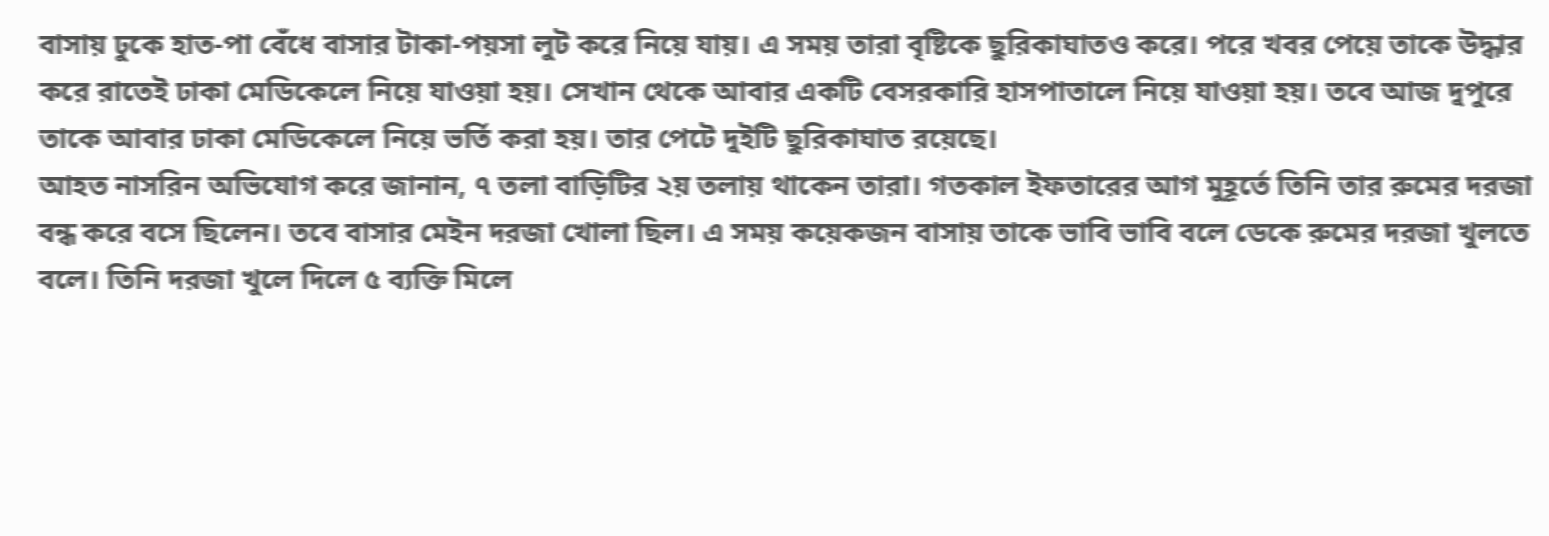বাসায় ঢুকে হাত-পা বেঁধে বাসার টাকা-পয়সা লুট করে নিয়ে যায়। এ সময় তারা বৃষ্টিকে ছুরিকাঘাতও করে। পরে খবর পেয়ে তাকে উদ্ধার করে রাতেই ঢাকা মেডিকেলে নিয়ে যাওয়া হয়। সেখান থেকে আবার একটি বেসরকারি হাসপাতালে নিয়ে যাওয়া হয়। তবে আজ দুপুরে তাকে আবার ঢাকা মেডিকেলে নিয়ে ভর্তি করা হয়। তার পেটে দুইটি ছুরিকাঘাত রয়েছে।
আহত নাসরিন অভিযোগ করে জানান, ৭ তলা বাড়িটির ২য় তলায় থাকেন তারা। গতকাল ইফতারের আগ মুহূর্তে তিনি তার রুমের দরজা বন্ধ করে বসে ছিলেন। তবে বাসার মেইন দরজা খোলা ছিল। এ সময় কয়েকজন বাসায় তাকে ভাবি ভাবি বলে ডেকে রুমের দরজা খুলতে বলে। তিনি দরজা খুলে দিলে ৫ ব্যক্তি মিলে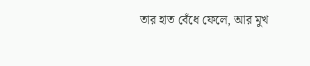তার হাত বেঁধে ফেলে, আর মুখ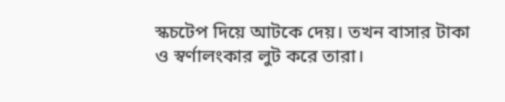স্কচটেপ দিয়ে আটকে দেয়। তখন বাসার টাকা ও স্বর্ণালংকার লুট করে তারা।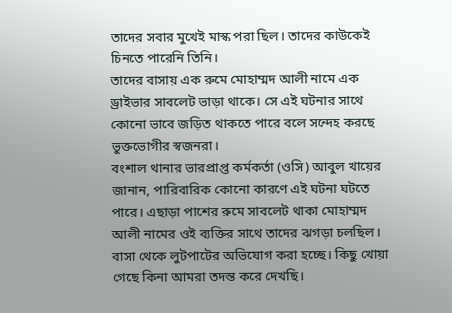তাদের সবার মুখেই মাস্ক পরা ছিল। তাদের কাউকেই চিনতে পারেনি তিনি।
তাদের বাসায় এক রুমে মোহাম্মদ আলী নামে এক ড্রাইভার সাবলেট ভাড়া থাকে। সে এই ঘটনার সাথে কোনো ভাবে জড়িত থাকতে পারে বলে সন্দেহ করছে ভুক্তভোগীর স্বজনরা।
বংশাল থানার ভারপ্রাপ্ত কর্মকর্তা (ওসি) আবুল খায়ের জানান, পারিবারিক কোনো কারণে এই ঘটনা ঘটতে পারে। এছাড়া পাশের রুমে সাবলেট থাকা মোহাম্মদ আলী নামের ওই ব্যক্তির সাথে তাদের ঝগড়া চলছিল। বাসা থেকে লুটপাটের অভিযোগ করা হচ্ছে। কিছু খোয়া গেছে কিনা আমরা তদন্ত করে দেখছি।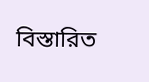বিস্তারিত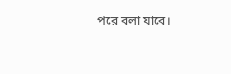পরে বলা যাবে।